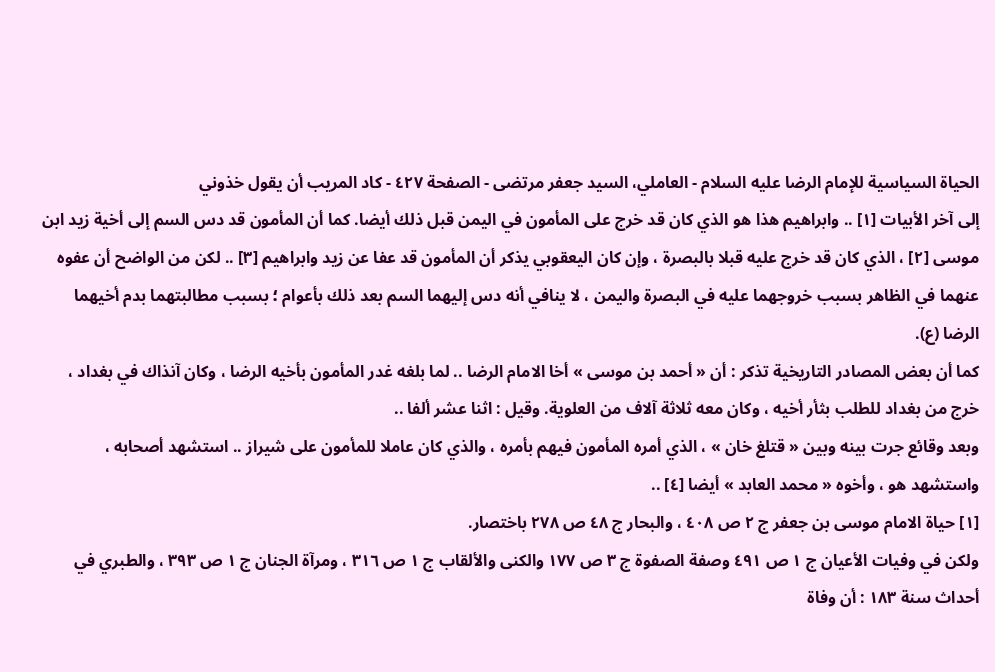الحياة السياسية للإمام الرضا عليه السلام - العاملي، السيد جعفر مرتضى - الصفحة ٤٢٧ - كاد المريب أن يقول خذوني
إلى آخر الأبيات [١] .. وابراهيم هذا هو الذي كان قد خرج على المأمون في اليمن قبل ذلك أيضا. كما أن المأمون قد دس السم إلى أخية زيد ابن موسى [٢] ، الذي كان قد خرج عليه قبلا بالبصرة ، وإن كان اليعقوبي يذكر أن المأمون قد عفا عن زيد وابراهيم [٣] .. لكن من الواضح أن عفوه عنهما في الظاهر بسبب خروجهما عليه في البصرة واليمن ، لا ينافي أنه دس إليهما السم بعد ذلك بأعوام ؛ بسبب مطالبتهما بدم أخيهما الرضا (ع).
كما أن بعض المصادر التاريخية تذكر : أن « أحمد بن موسى » أخا الامام الرضا .. لما بلغه غدر المأمون بأخيه الرضا ، وكان آنذاك في بغداد ، خرج من بغداد للطلب بثأر أخيه ، وكان معه ثلاثة آلاف من العلوية. وقيل : اثنا عشر ألفا ..
وبعد وقائع جرت بينه وبين « قتلغ خان » ، الذي أمره المأمون فيهم بأمره ، والذي كان عاملا للمأمون على شيراز .. استشهد أصحابه ، واستشهد هو ، وأخوه « محمد العابد » أيضا [٤] ..
[١] حياة الامام موسى بن جعفر ج ٢ ص ٤٠٨ ، والبحار ج ٤٨ ص ٢٧٨ باختصار.
ولكن في وفيات الأعيان ج ١ ص ٤٩١ وصفة الصفوة ج ٣ ص ١٧٧ والكنى والألقاب ج ١ ص ٣١٦ ، ومرآة الجنان ج ١ ص ٣٩٣ ، والطبري في أحداث سنة ١٨٣ : أن وفاة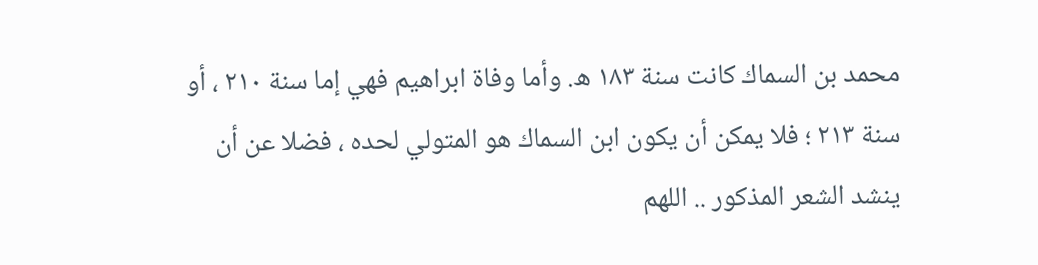محمد بن السماك كانت سنة ١٨٣ ه. وأما وفاة ابراهيم فهي إما سنة ٢١٠ ، أو سنة ٢١٣ ؛ فلا يمكن أن يكون ابن السماك هو المتولي لحده ، فضلا عن أن ينشد الشعر المذكور .. اللهم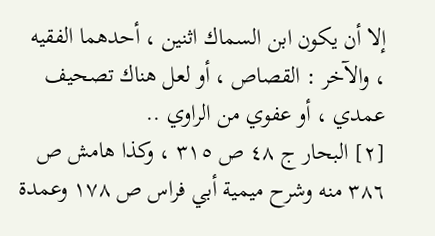إلا أن يكون ابن السماك اثنين ، أحدهما الفقيه ، والآخر : القصاص ، أو لعل هناك تصحيف عمدي ، أو عفوي من الراوي ..
[٢] البحار ج ٤٨ ص ٣١٥ ، وكذا هامش ص ٣٨٦ منه وشرح ميمية أبي فراس ص ١٧٨ وعمدة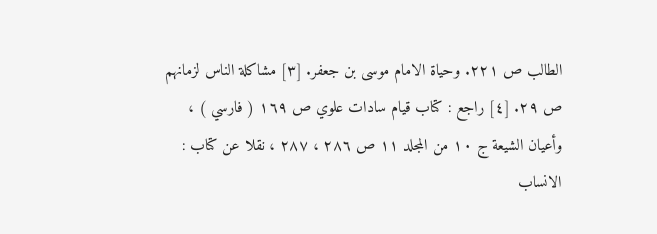الطالب ص ٢٢١. وحياة الامام موسى بن جعفر. [٣] مشاكلة الناس لزمانهم ص ٢٩. [٤] راجع : كتاب قيام سادات علوي ص ١٦٩ ( فارسي ) ، وأعيان الشيعة ج ١٠ من المجلد ١١ ص ٢٨٦ ، ٢٨٧ ، نقلا عن كتاب : الانساب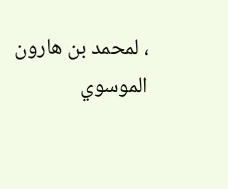، لمحمد بن هارون الموسوي